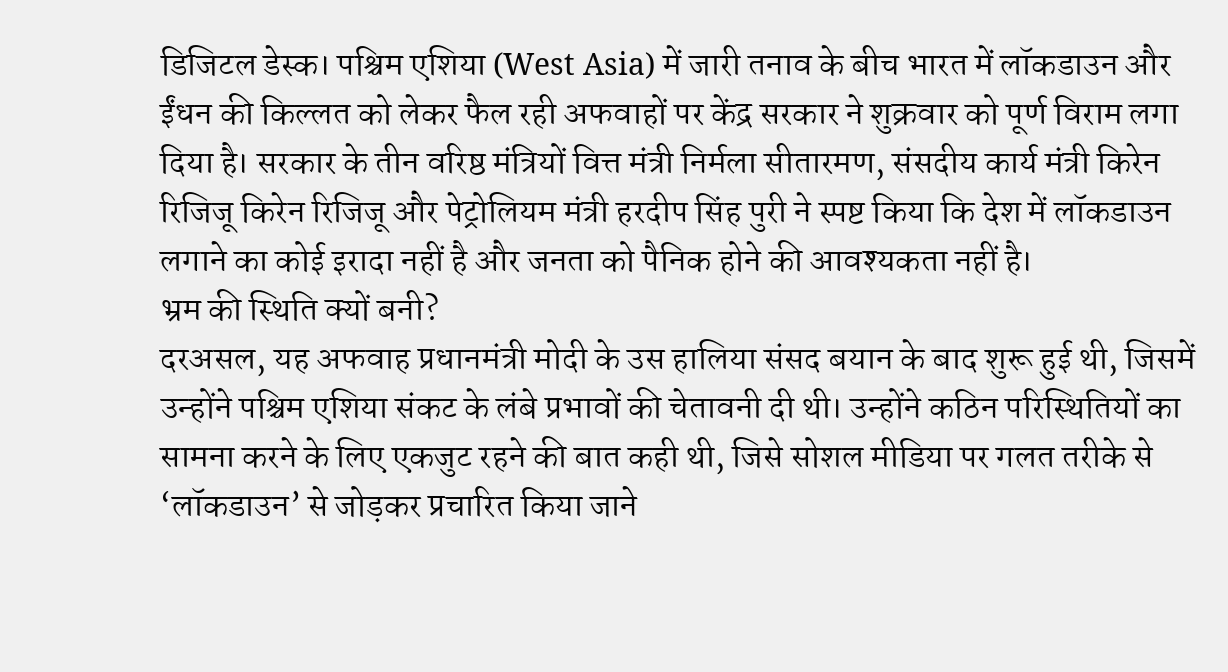डिजिटल डेस्क। पश्चिम एशिया (West Asia) में जारी तनाव के बीच भारत में लॉकडाउन और ईंधन की किल्लत को लेकर फैल रही अफवाहों पर केंद्र सरकार ने शुक्रवार को पूर्ण विराम लगा दिया है। सरकार के तीन वरिष्ठ मंत्रियों वित्त मंत्री निर्मला सीतारमण, संसदीय कार्य मंत्री किरेन रिजिजू किरेन रिजिजू और पेट्रोलियम मंत्री हरदीप सिंह पुरी ने स्पष्ट किया कि देश में लॉकडाउन लगाने का कोई इरादा नहीं है और जनता को पैनिक होने की आवश्यकता नहीं है।
भ्रम की स्थिति क्यों बनी?
दरअसल, यह अफवाह प्रधानमंत्री मोदी के उस हालिया संसद बयान के बाद शुरू हुई थी, जिसमें उन्होंने पश्चिम एशिया संकट के लंबे प्रभावों की चेतावनी दी थी। उन्होंने कठिन परिस्थितियों का सामना करने के लिए एकजुट रहने की बात कही थी, जिसे सोशल मीडिया पर गलत तरीके से ‘लॉकडाउन’ से जोड़कर प्रचारित किया जाने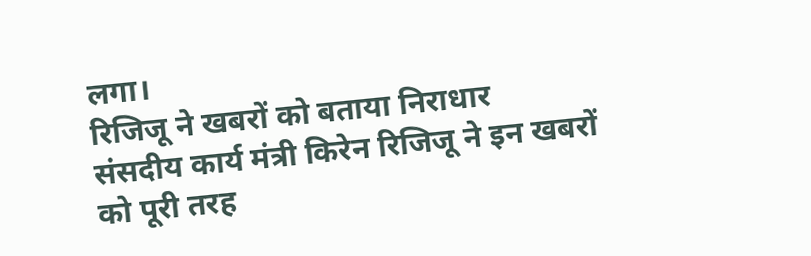लगा।
रिजिजू ने खबरों को बताया निराधार
संसदीय कार्य मंत्री किरेन रिजिजू ने इन खबरों को पूरी तरह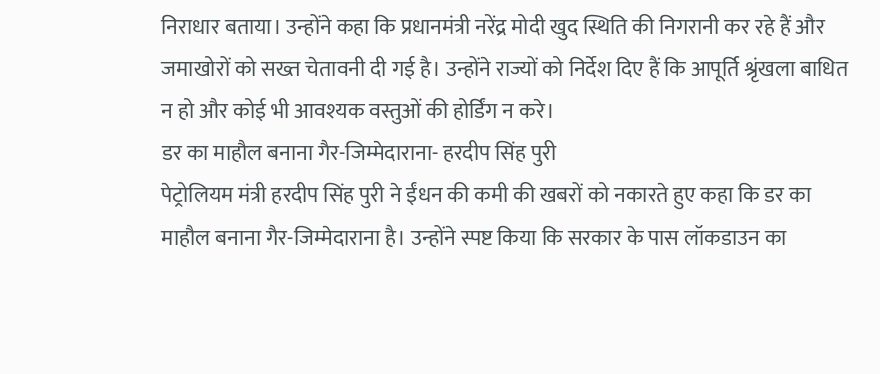निराधार बताया। उन्होंने कहा कि प्रधानमंत्री नरेंद्र मोदी खुद स्थिति की निगरानी कर रहे हैं और जमाखोरों को सख्त चेतावनी दी गई है। उन्होंने राज्यों को निर्देश दिए हैं कि आपूर्ति श्रृंखला बाधित न हो और कोई भी आवश्यक वस्तुओं की होर्डिंग न करे।
डर का माहौल बनाना गैर-जिम्मेदाराना- हरदीप सिंह पुरी
पेट्रोलियम मंत्री हरदीप सिंह पुरी ने ईंधन की कमी की खबरों को नकारते हुए कहा कि डर का माहौल बनाना गैर-जिम्मेदाराना है। उन्होंने स्पष्ट किया कि सरकार के पास लॉकडाउन का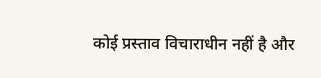कोई प्रस्ताव विचाराधीन नहीं है और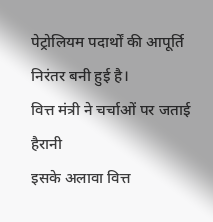पेट्रोलियम पदार्थों की आपूर्ति निरंतर बनी हुई है।
वित्त मंत्री ने चर्चाओं पर जताई हैरानी
इसके अलावा वित्त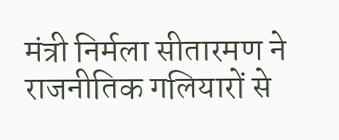मंत्री निर्मला सीतारमण ने राजनीतिक गलियारों से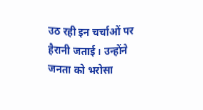उठ रही इन चर्चाओं पर हैरानी जताई। उन्होंने जनता को भरोसा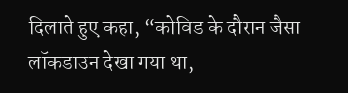दिलाते हुए कहा, “कोविड के दौरान जैसा लॉकडाउन देखा गया था,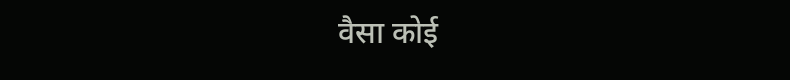वैसा कोई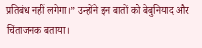प्रतिबंध नहीं लगेगा।” उन्होंने इन बातों को बेबुनियाद और चिंताजनक बताया।